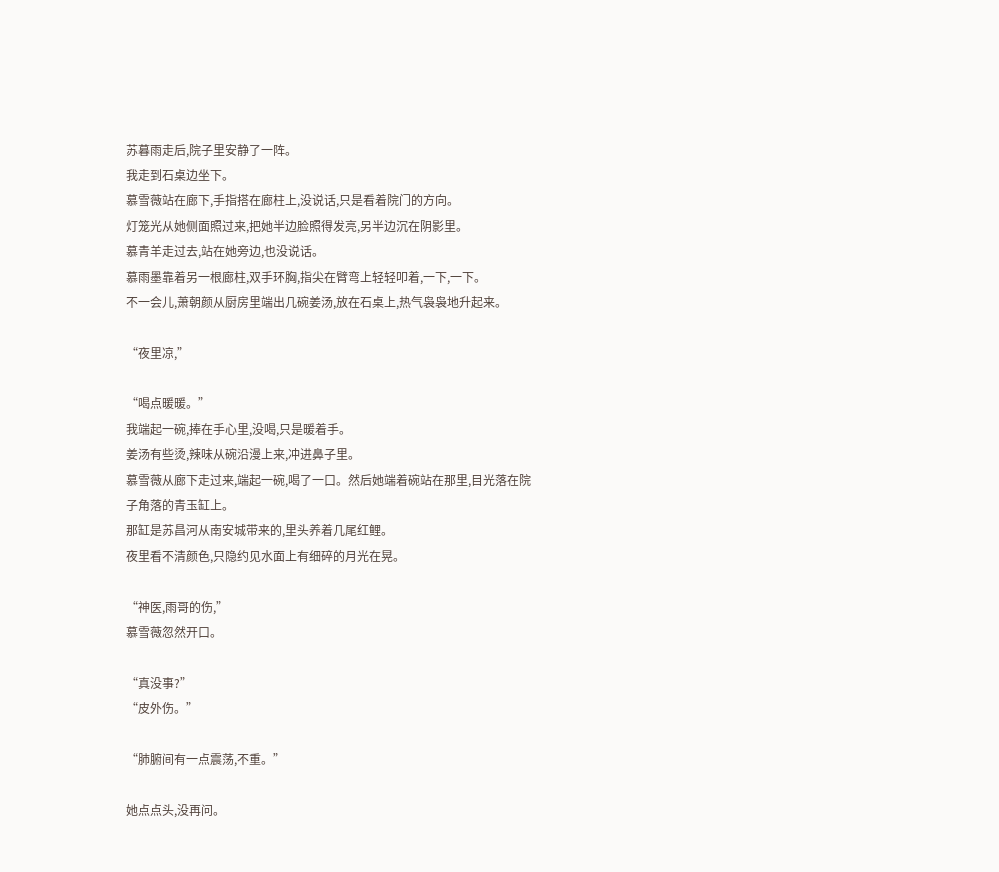苏暮雨走后,院子里安静了一阵。
我走到石桌边坐下。
慕雪薇站在廊下,手指搭在廊柱上,没说话,只是看着院门的方向。
灯笼光从她侧面照过来,把她半边脸照得发亮,另半边沉在阴影里。
慕青羊走过去,站在她旁边,也没说话。
慕雨墨靠着另一根廊柱,双手环胸,指尖在臂弯上轻轻叩着,一下,一下。
不一会儿,萧朝颜从厨房里端出几碗姜汤,放在石桌上,热气袅袅地升起来。

“夜里凉,”

“喝点暖暖。”
我端起一碗,捧在手心里,没喝,只是暖着手。
姜汤有些烫,辣味从碗沿漫上来,冲进鼻子里。
慕雪薇从廊下走过来,端起一碗,喝了一口。然后她端着碗站在那里,目光落在院子角落的青玉缸上。
那缸是苏昌河从南安城带来的,里头养着几尾红鲤。
夜里看不清颜色,只隐约见水面上有细碎的月光在晃。

“神医,雨哥的伤,”
慕雪薇忽然开口。

“真没事?”
“皮外伤。”

“肺腑间有一点震荡,不重。”

她点点头,没再问。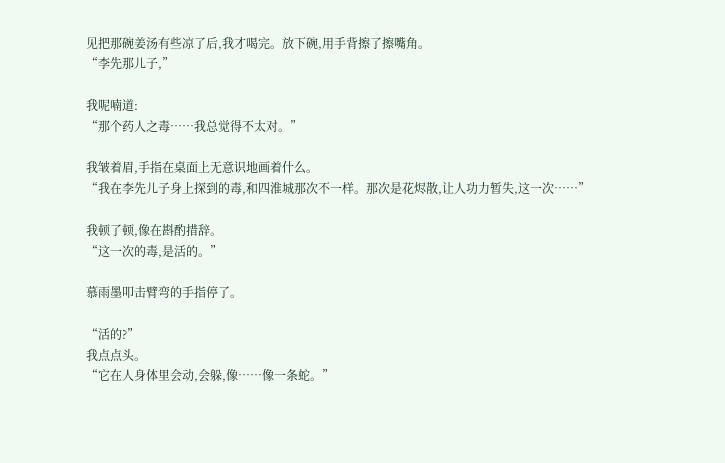见把那碗姜汤有些凉了后,我才喝完。放下碗,用手背擦了擦嘴角。
“李先那儿子,”

我呢喃道:
“那个药人之毒……我总觉得不太对。”

我皱着眉,手指在桌面上无意识地画着什么。
“我在李先儿子身上探到的毒,和四淮城那次不一样。那次是花烬散,让人功力暂失,这一次……”

我顿了顿,像在斟酌措辞。
“这一次的毒,是活的。”

慕雨墨叩击臂弯的手指停了。

“活的?”
我点点头。
“它在人身体里会动,会躲,像……像一条蛇。”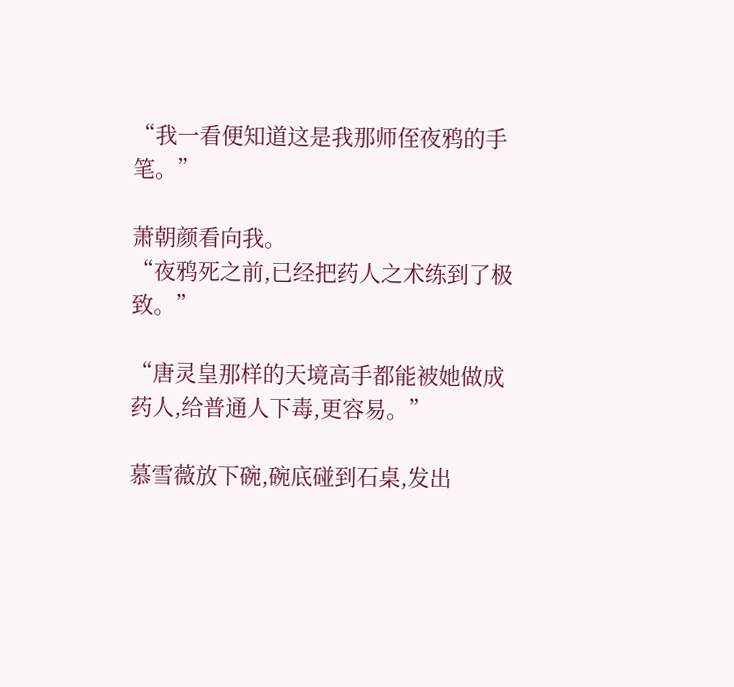“我一看便知道这是我那师侄夜鸦的手笔。”

萧朝颜看向我。
“夜鸦死之前,已经把药人之术练到了极致。”

“唐灵皇那样的天境高手都能被她做成药人,给普通人下毒,更容易。”

慕雪薇放下碗,碗底碰到石桌,发出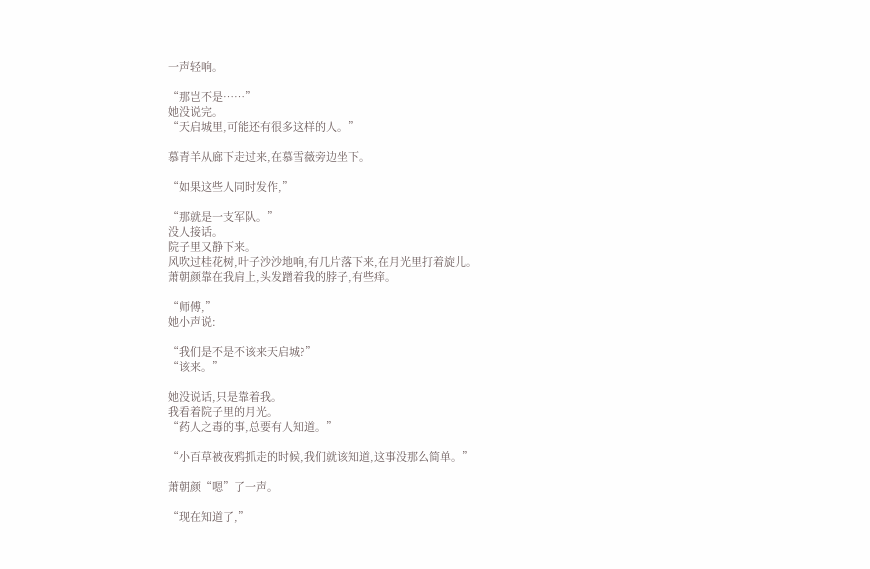一声轻响。

“那岂不是……”
她没说完。
“天启城里,可能还有很多这样的人。”

慕青羊从廊下走过来,在慕雪薇旁边坐下。

“如果这些人同时发作,”

“那就是一支军队。”
没人接话。
院子里又静下来。
风吹过桂花树,叶子沙沙地响,有几片落下来,在月光里打着旋儿。
萧朝颜靠在我肩上,头发蹭着我的脖子,有些痒。

“师傅,”
她小声说:

“我们是不是不该来天启城?”
“该来。”

她没说话,只是靠着我。
我看着院子里的月光。
“药人之毒的事,总要有人知道。”

“小百草被夜鸦抓走的时候,我们就该知道,这事没那么简单。”

萧朝颜“嗯”了一声。

“现在知道了,”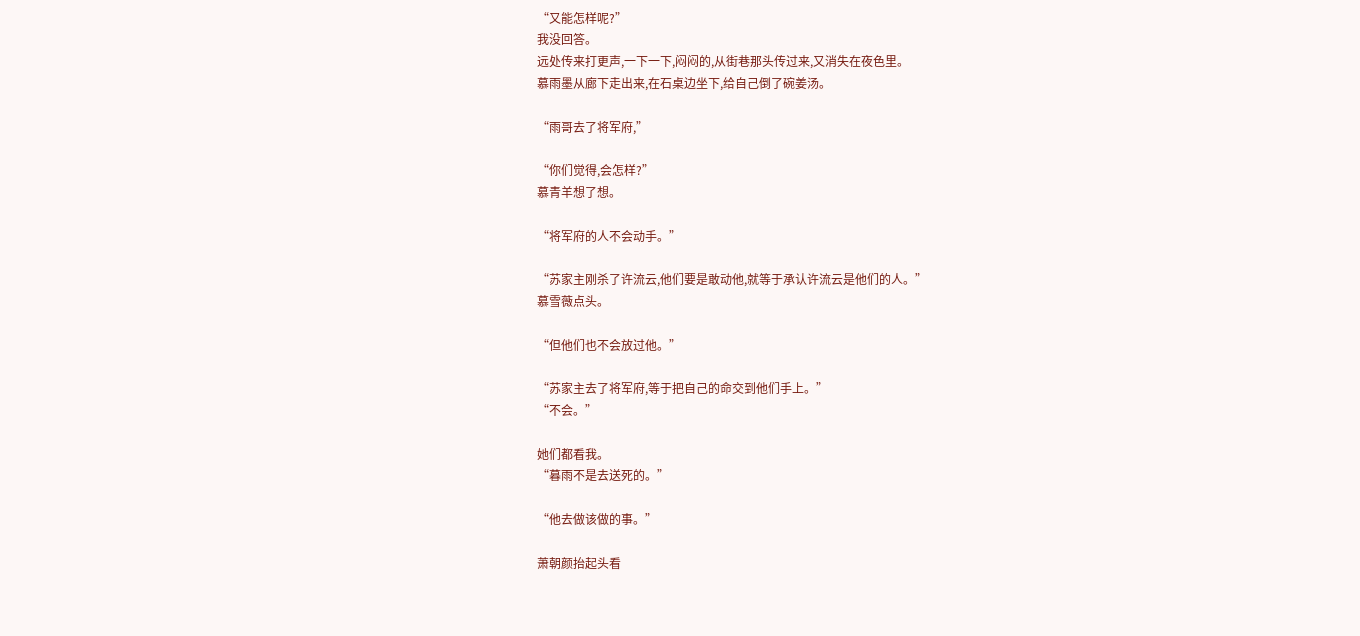“又能怎样呢?”
我没回答。
远处传来打更声,一下一下,闷闷的,从街巷那头传过来,又消失在夜色里。
慕雨墨从廊下走出来,在石桌边坐下,给自己倒了碗姜汤。

“雨哥去了将军府,”

“你们觉得,会怎样?”
慕青羊想了想。

“将军府的人不会动手。”

“苏家主刚杀了许流云,他们要是敢动他,就等于承认许流云是他们的人。”
慕雪薇点头。

“但他们也不会放过他。”

“苏家主去了将军府,等于把自己的命交到他们手上。”
“不会。”

她们都看我。
“暮雨不是去送死的。”

“他去做该做的事。”

萧朝颜抬起头看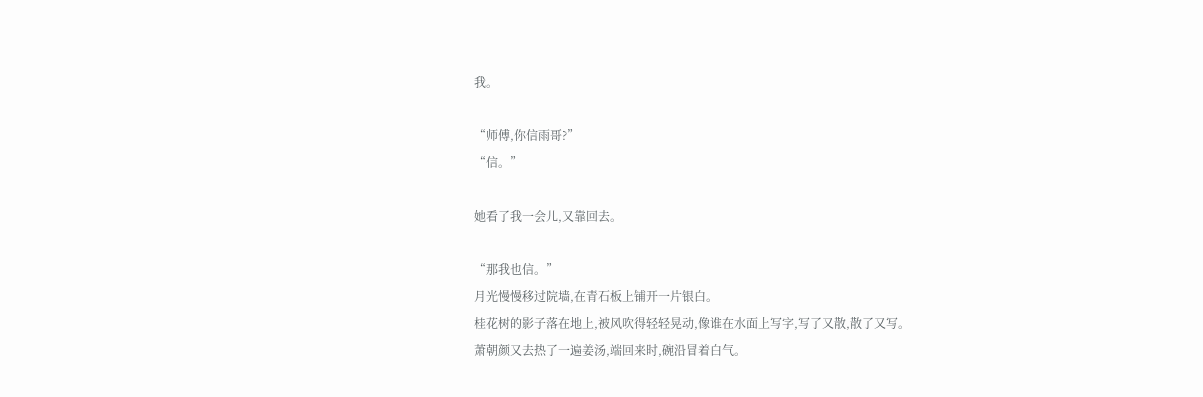我。

“师傅,你信雨哥?”
“信。”

她看了我一会儿,又靠回去。

“那我也信。”
月光慢慢移过院墙,在青石板上铺开一片银白。
桂花树的影子落在地上,被风吹得轻轻晃动,像谁在水面上写字,写了又散,散了又写。
萧朝颜又去热了一遍姜汤,端回来时,碗沿冒着白气。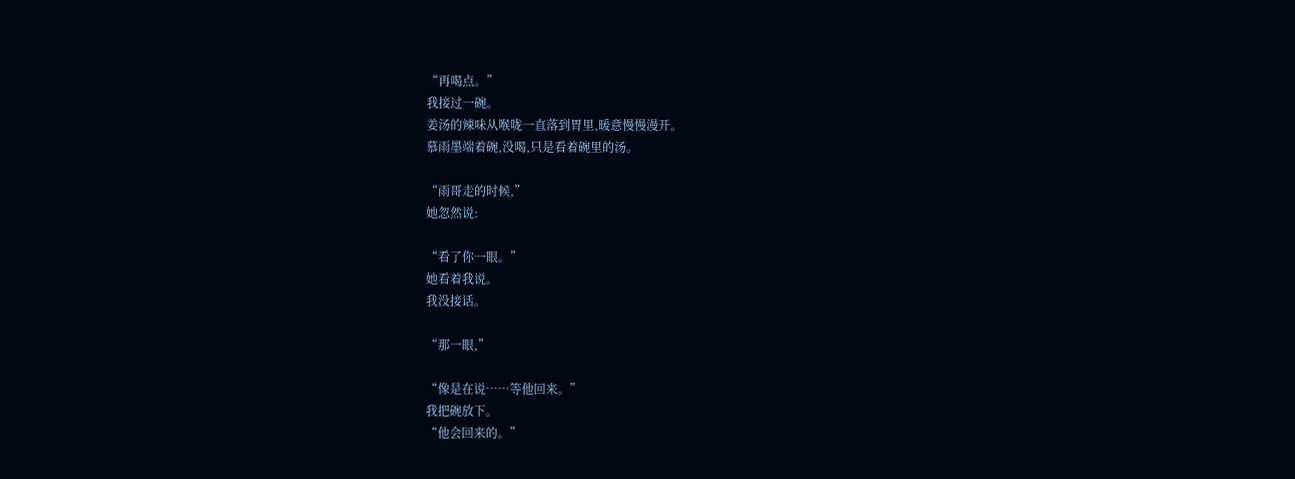“再喝点。”
我接过一碗。
姜汤的辣味从喉咙一直落到胃里,暖意慢慢漫开。
慕雨墨端着碗,没喝,只是看着碗里的汤。

“雨哥走的时候,”
她忽然说:

“看了你一眼。”
她看着我说。
我没接话。

“那一眼,”

“像是在说……等他回来。”
我把碗放下。
“他会回来的。”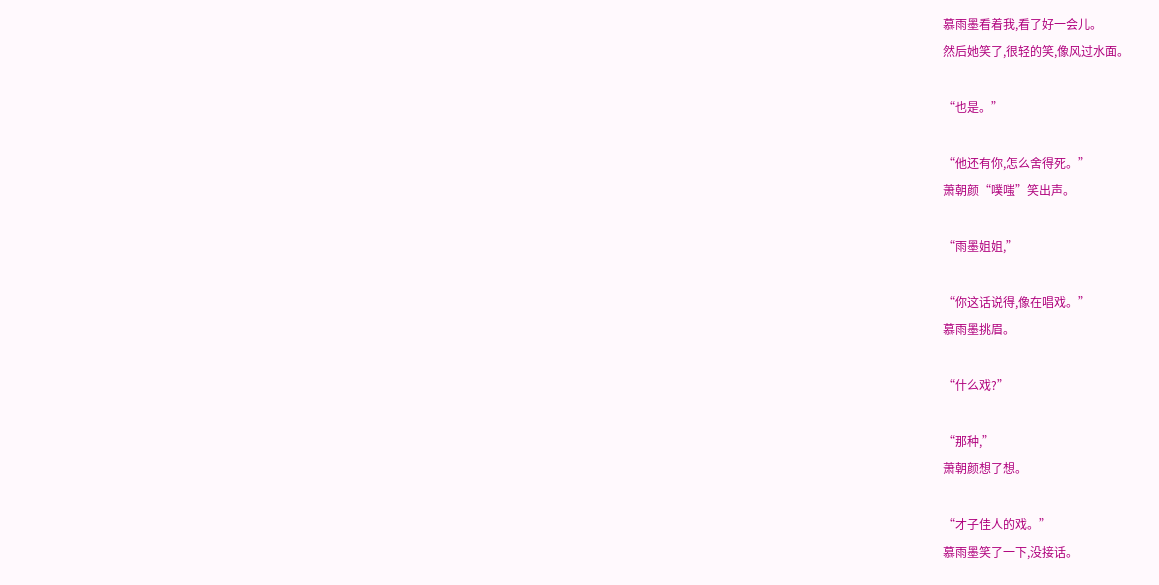慕雨墨看着我,看了好一会儿。
然后她笑了,很轻的笑,像风过水面。

“也是。”

“他还有你,怎么舍得死。”
萧朝颜“噗嗤”笑出声。

“雨墨姐姐,”

“你这话说得,像在唱戏。”
慕雨墨挑眉。

“什么戏?”

“那种,”
萧朝颜想了想。

“才子佳人的戏。”
慕雨墨笑了一下,没接话。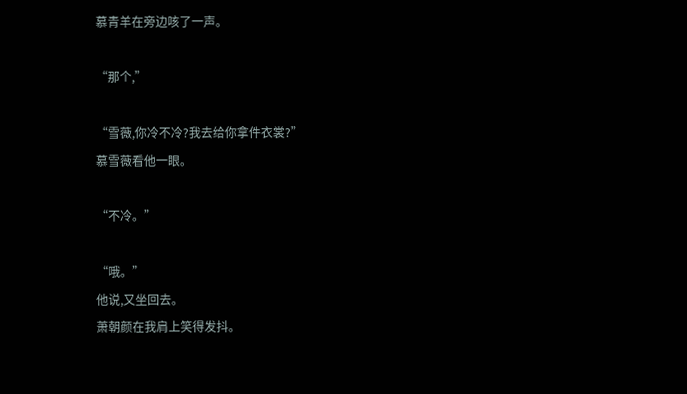慕青羊在旁边咳了一声。

“那个,”

“雪薇,你冷不冷?我去给你拿件衣裳?”
慕雪薇看他一眼。

“不冷。”

“哦。”
他说,又坐回去。
萧朝颜在我肩上笑得发抖。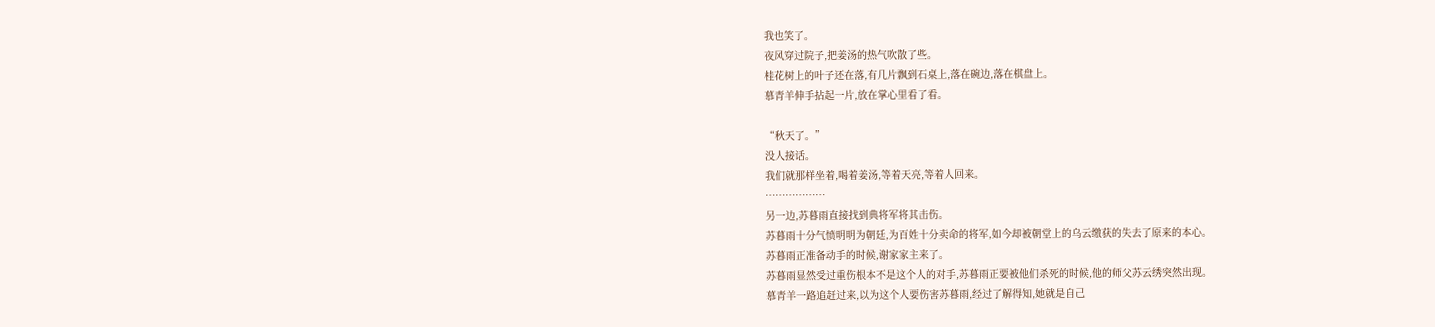我也笑了。
夜风穿过院子,把姜汤的热气吹散了些。
桂花树上的叶子还在落,有几片飘到石桌上,落在碗边,落在棋盘上。
慕青羊伸手拈起一片,放在掌心里看了看。

“秋天了。”
没人接话。
我们就那样坐着,喝着姜汤,等着天亮,等着人回来。
………………
另一边,苏暮雨直接找到典将军将其击伤。
苏暮雨十分气愤明明为朝廷,为百姓十分卖命的将军,如今却被朝堂上的乌云缴获的失去了原来的本心。
苏暮雨正准备动手的时候,谢家家主来了。
苏暮雨显然受过重伤根本不是这个人的对手,苏暮雨正要被他们杀死的时候,他的师父苏云绣突然出现。
慕青羊一路追赶过来,以为这个人要伤害苏暮雨,经过了解得知,她就是自己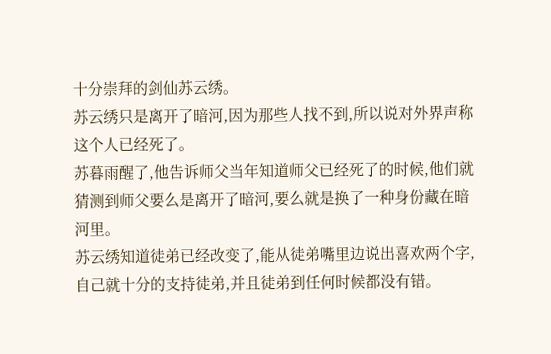十分崇拜的剑仙苏云绣。
苏云绣只是离开了暗河,因为那些人找不到,所以说对外界声称这个人已经死了。
苏暮雨醒了,他告诉师父当年知道师父已经死了的时候,他们就猜测到师父要么是离开了暗河,要么就是换了一种身份藏在暗河里。
苏云绣知道徒弟已经改变了,能从徒弟嘴里边说出喜欢两个字,自己就十分的支持徒弟,并且徒弟到任何时候都没有错。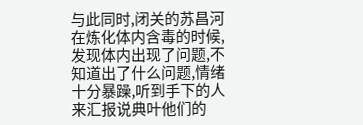与此同时,闭关的苏昌河在炼化体内含毒的时候,发现体内出现了问题,不知道出了什么问题,情绪十分暴躁,听到手下的人来汇报说典叶他们的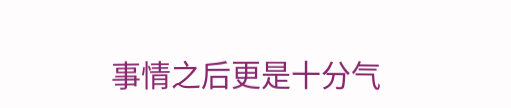事情之后更是十分气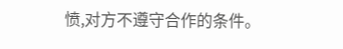愤,对方不遵守合作的条件。